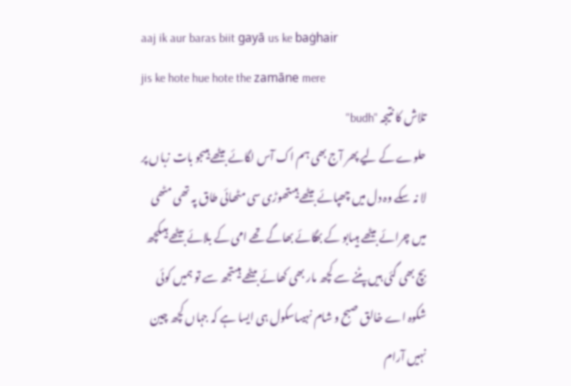aaj ik aur baras biit gayā us ke baġhair
jis ke hote hue hote the zamāne mere
تلاش کا نتیجہ "budh"
حلوے کے لیے پھر آج بھی ہم اک آس لگائے بیٹھے ہیںجو بات زباں پر لا نہ سکے وہ دل میں چھپائے بیٹھے ہیںتھوڑی سی مٹھائی طاق پہ تھی مٹھی میں چرائے بیٹھے ہیںابو کے بھگائے بھاگے تھے امی کے بلائے بیٹھے ہیںکچھ بچ بھی گئی ہیں پٹنے سے کچھ مار بھی کھائے بیٹھے ہیںتجھ سے تو ہمیں کوئی شکوہ اے خالق صبح و شام نہیںاسکول ہی ایسا ہے کہ جہاں کچھ چین نہیں آرام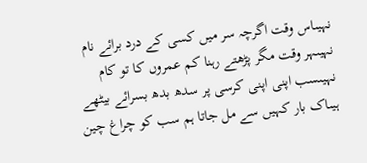نہیںاس وقت اگرچہ سر میں کسی کے درد برائے نام نہیںہر وقت مگر پڑھتے رہنا کم عمروں کا تو کام نہیںسب اپنی اپنی کرسی پر سدھ بدھ بسرائے بیٹھے ہیںاک بار کہیں سے مل جاتا ہم سب کو چراغ چین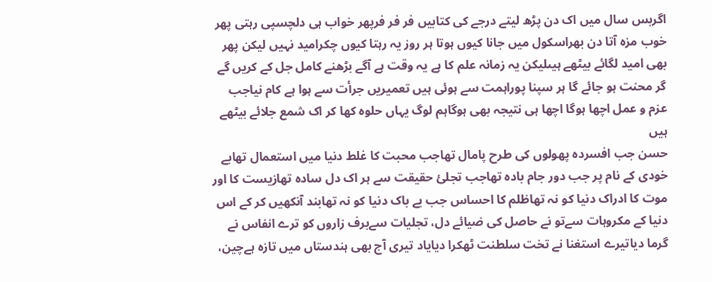اگربس سال میں اک دن پڑھ لیتے درجے کی کتابیں فر فر فرپھر خواب ہی دلچسپی رہتی پھر خوب مزہ آتا دن بھراسکول میں جانا کیوں ہوتا ہر روز یہ رہتا کیوں چکرامید نہیں لیکن پھر بھی امید لگائے بیٹھے ہیںلیکن یہ زمانہ علم کا ہے یہ وقت ہے آگے بڑھنے کامل جل کے کریں گے گر محنت ہو جائے گا ہر سپنا پوراہمت سے ہوئی ہیں تعمیریں جرأت سے ہوا ہے کام نیاجب عزم و عمل اچھا ہوگا اچھا ہی نتیجہ بھی ہوگاہم لوگ یہاں حلوہ کھا کر اک شمع جلائے بیٹھے ہیں
حسن جب افسردہ پھولوں کی طرح پامال تھاجب محبت کا غلط دنیا میں استعمال تھابے خودی کے نام پر جب دور جام بادہ تھاجب تجلیٔ حقیقت سے ہر اک دل سادہ تھازیست کا اور موت کا ادراک دنیا کو نہ تھاظلم کا احساس جب بے باک دنیا کو نہ تھابند آنکھیں کر کے اس دنیا کے مکروہات سےتو نے حاصل کی ضیائے دل، تجلیات سےبرف زاروں کو ترے انفاس نے گرما دیاتیرے استغنا نے تخت سلطنت ٹھکرا دیایاد تیری آج بھی ہندستاں میں تازہ ہےچین،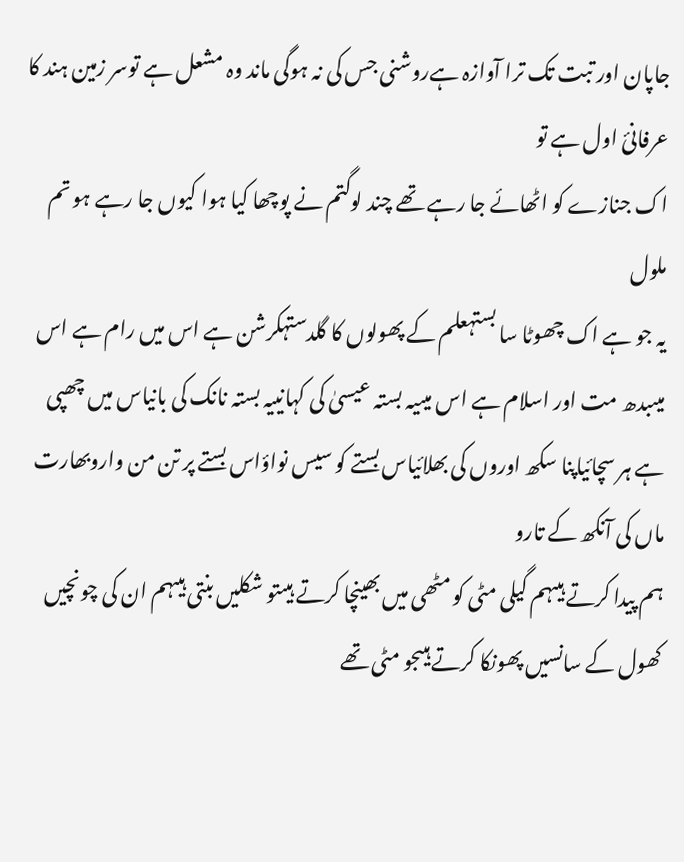جاپان اور تبت تک ترا آوازہ ہےروشنی جس کی نہ ہوگی ماند وہ مشعل ہے توسر زمین ہند کا عرفانیٔ اول ہے تو
اک جنازے کو اٹھائے جا رہے تھے چند لوگتم نے پوچھا کیا ہوا کیوں جا رہے ہو تم ملول
یہ جو ہے اک چھوٹا سا بستہعلم کے پھولوں کا گلدستہکرشن ہے اس میں رام ہے اس میںبدھ مت اور اسلام ہے اس میںیہ بستہ عیسیٰ کی کہانییہ بستہ نانک کی بانیاس میں چھپی ہے ہر سچائیاپنا سکھ اوروں کی بھلائیاس بستے کو سیس نواؤاس بستے پر تن من واروبھارت ماں کی آنکھ کے تارو
ہم پیدا کرتے ہیںہم گیلی مٹی کو مٹھی میں بھینچا کرتے ہیںتو شکلیں بنتی ہیںہم ان کی چونچیں کھول کے سانسیں پھونکا کرتے ہیںجو مٹی تھے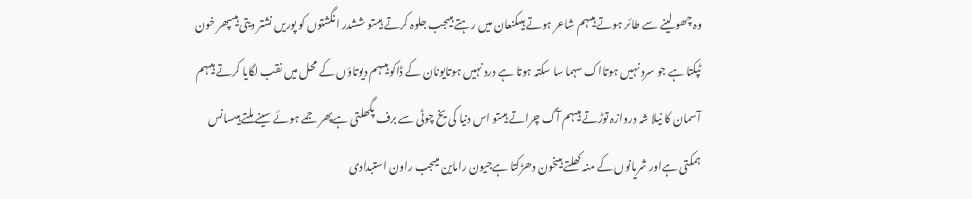وہ چھو لینے سے طائر ہوتے ہیںہم شاعر ہوتے ہیںکنعان میں رہتے ہیںجب جلوہ کرتے ہیںتو ششدر انگشتوں کو پوریں نشتر دیتی ہیںپھر خون ٹپکتا ہے جو سرد نہیں ہوتااک سہما سا سکتہ ہوتا ہے درد نہیں ہوتایونان کے ڈاکو ہیںہم دیوتاؤں کے محل میں نقب لگایا کرتے ہیںہم آسمان کا نیلا شہ دروازہ توڑتے ہیںہم آگ چراتے ہیںتو اس دنیا کی یخ چوٹی سے برف پگھلتی ہےپھر جمے ہوئے سینے ملتے ہیںسانس ہمکتی ہےاور شریانوں کے منہ کھلتے ہیںخون دھڑکتا ہےجیون راماین میںجب راون استبدادی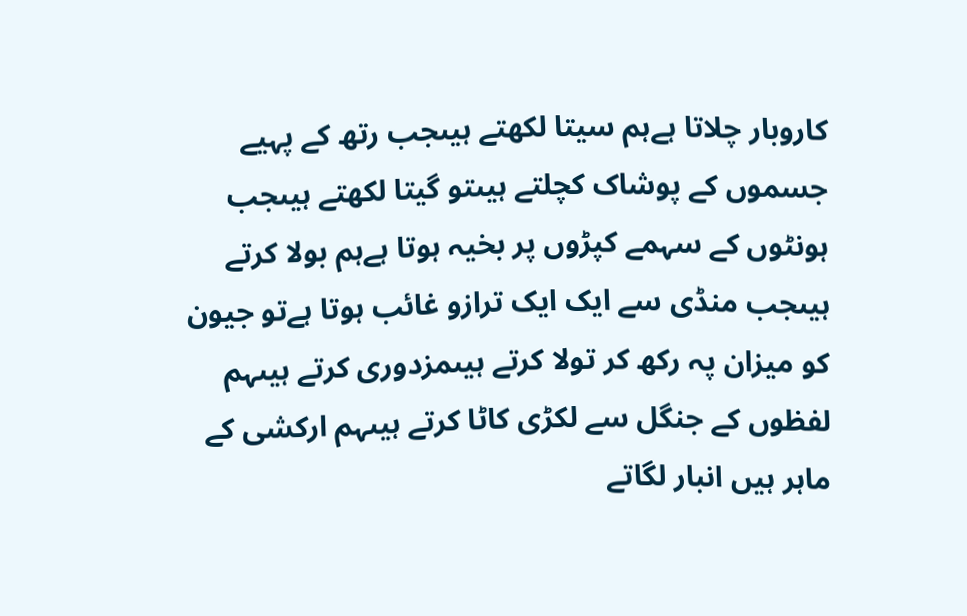کاروبار چلاتا ہےہم سیتا لکھتے ہیںجب رتھ کے پہیے جسموں کے پوشاک کچلتے ہیںتو گیتا لکھتے ہیںجب ہونٹوں کے سہمے کپڑوں پر بخیہ ہوتا ہےہم بولا کرتے ہیںجب منڈی سے ایک ایک ترازو غائب ہوتا ہےتو جیون کو میزان پہ رکھ کر تولا کرتے ہیںمزدوری کرتے ہیںہم لفظوں کے جنگل سے لکڑی کاٹا کرتے ہیںہم ارکشی کے ماہر ہیں انبار لگاتے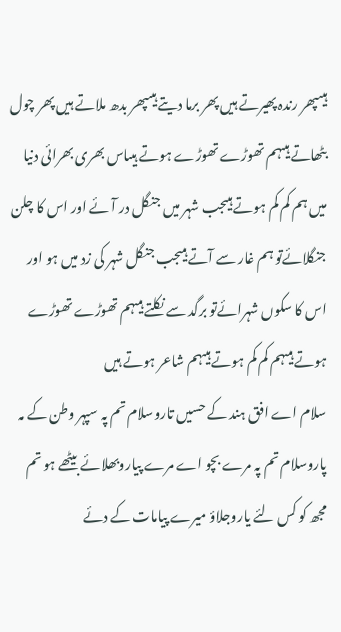ہیںپھر رندہ پھیرتے ہیں پھر برما دیتے ہیںپھر بدھ ملاتے ہیں پھر چول بٹھاتے ہیںہم تھوڑے تھوڑے ہوتے ہیںاس بھری بھرائی دنیا میں ہم کم کم ہوتے ہیںجب شہر میں جنگل در آئے اور اس کا چلن جنگلائےتو ہم غار سے آتے ہیںجب جنگل شہر کی زد میں ہو اور اس کا سکوں شہرائےتو برگد سے نکلتے ہیںہم تھوڑے تھوڑے ہوتے ہیںہم کم کم ہوتے ہیںہم شاعر ہوتے ہیں
سلام اے افق ہند کے حسیں تاروسلام تم پہ سپہر وطن کے مہ پاروسلام تم پہ مرے بچو اے مرے پیاروبھلائے بیٹھے ہو تم مجھ کو کس لئے یاروجلاؤ میرے پیامات کے دئے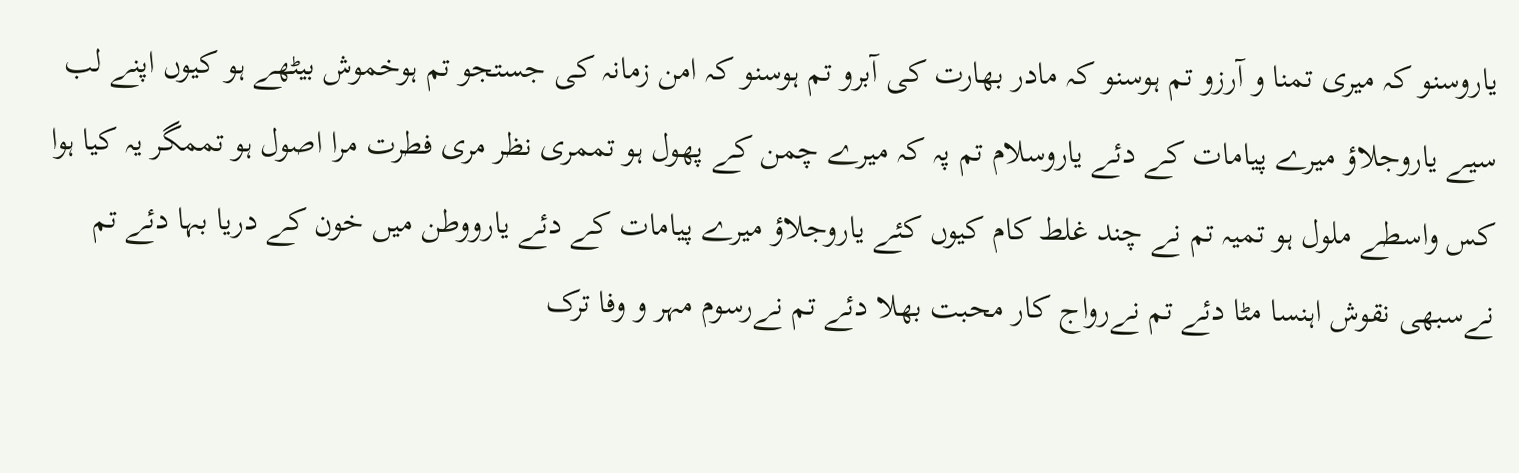یاروسنو کہ میری تمنا و آرزو تم ہوسنو کہ مادر بھارت کی آبرو تم ہوسنو کہ امن زمانہ کی جستجو تم ہوخموش بیٹھے ہو کیوں اپنے لب سیے یاروجلاؤ میرے پیامات کے دئے یاروسلام تم پہ کہ میرے چمن کے پھول ہو تممری نظر مری فطرت مرا اصول ہو تممگر یہ کیا ہوا کس واسطے ملول ہو تمیہ تم نے چند غلط کام کیوں کئے یاروجلاؤ میرے پیامات کے دئے یارووطن میں خون کے دریا بہا دئے تم نےسبھی نقوش اہنسا مٹا دئے تم نےرواج کار محبت بھلا دئے تم نےرسوم مہر و وفا ترک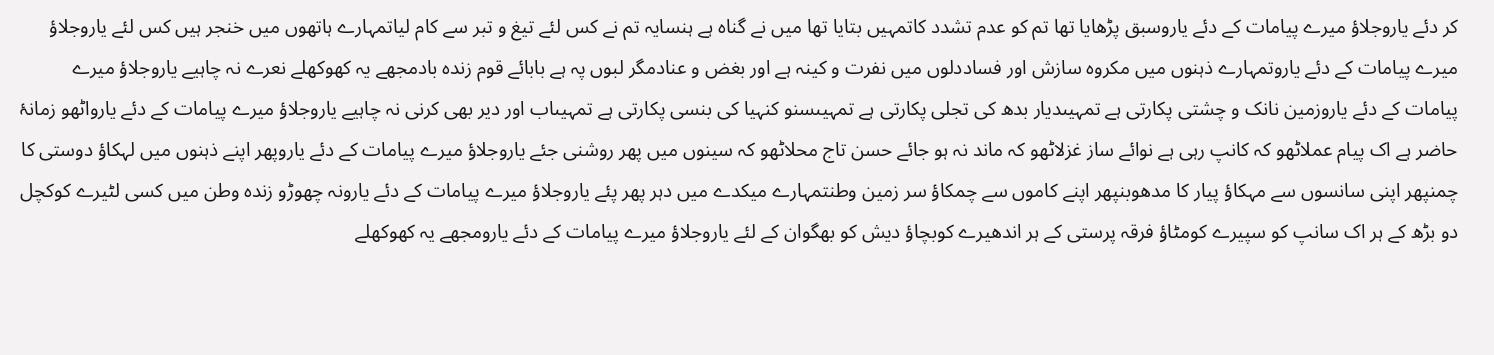کر دئے یاروجلاؤ میرے پیامات کے دئے یاروسبق پڑھایا تھا تم کو عدم تشدد کاتمہیں بتایا تھا میں نے گناہ ہے ہنسایہ تم نے کس لئے تیغ و تبر سے کام لیاتمہارے ہاتھوں میں خنجر ہیں کس لئے یاروجلاؤ میرے پیامات کے دئے یاروتمہارے ذہنوں میں مکروہ سازش اور فساددلوں میں نفرت و کینہ ہے اور بغض و عنادمگر لبوں پہ ہے بابائے قوم زندہ بادمجھے یہ کھوکھلے نعرے نہ چاہیے یاروجلاؤ میرے پیامات کے دئے یاروزمین نانک و چشتی پکارتی ہے تمہیںدیار بدھ کی تجلی پکارتی ہے تمہیںسنو کنہیا کی بنسی پکارتی ہے تمہیںاب اور دیر بھی کرنی نہ چاہیے یاروجلاؤ میرے پیامات کے دئے یارواٹھو زمانۂ حاضر ہے اک پیام عملاٹھو کہ کانپ رہی ہے نوائے ساز غزلاٹھو کہ ماند نہ ہو جائے حسن تاج محلاٹھو کہ سینوں میں پھر روشنی جئے یاروجلاؤ میرے پیامات کے دئے یاروپھر اپنے ذہنوں میں لہکاؤ دوستی کا چمنپھر اپنی سانسوں سے مہکاؤ پیار کا مدھوبنپھر اپنے کاموں سے چمکاؤ سر زمین وطنتمہارے میکدے میں دہر پھر پئے یاروجلاؤ میرے پیامات کے دئے یارونہ چھوڑو زندہ وطن میں کسی لٹیرے کوکچل دو بڑھ کے ہر اک سانپ کو سپیرے کومٹاؤ فرقہ پرستی کے ہر اندھیرے کوبچاؤ دیش کو بھگوان کے لئے یاروجلاؤ میرے پیامات کے دئے یارومجھے یہ کھوکھلے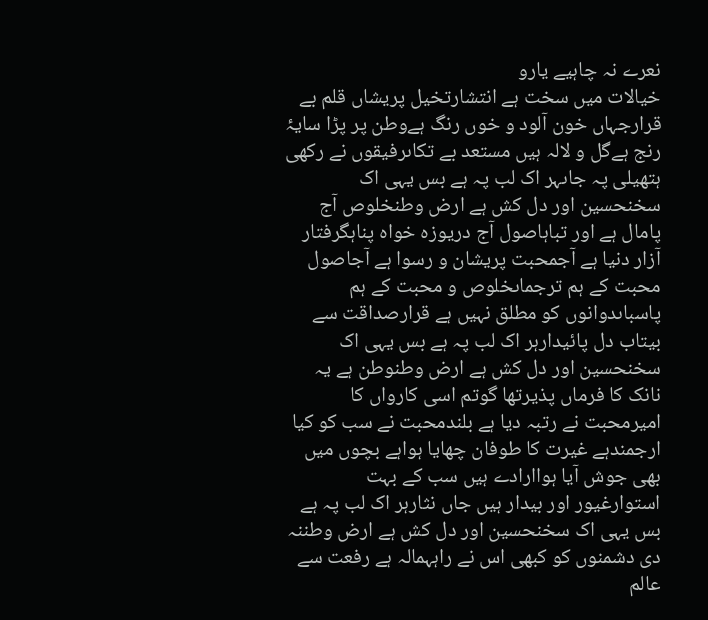نعرے نہ چاہیے یارو
خیالات میں سخت ہے انتشارتخیل پریشاں قلم بے قرارجہاں خون آلود و خوں رنگ ہےوطن پر پڑا سایۂ رنج ہےگل و لالہ ہیں مستعد بے تکاںرفیقوں نے رکھی ہتھیلی پہ جاںہر اک لب پہ ہے بس یہی اک سخنحسین اور دل کش ہے ارض وطنخلوص آج پامال ہے اور تباہاصول آج دریوزہ خواہ پناہگرفتار آزار دنیا ہے آجمحبت پریشان و رسوا ہے آجاصول محبت کے ہم ترجماںخلوص و محبت کے ہم پاسباںدوانوں کو مطلق نہیں ہے قرارصداقت سے بیتاب دل پائیدارہر اک لب پہ ہے بس یہی اک سخنحسین اور دل کش ہے ارض وطنوطن ہے یہ نانک کا فرماں پذیرتھا گوتم اسی کارواں کا امیرمحبت نے رتبہ دیا ہے بلندمحبت نے سب کو کیا ارجمندہے غیرت کا طوفان چھایا ہواہے بچوں میں بھی جوش آیا ہواارادے ہیں سب کے بہت استوارغیور اور بیدار ہیں جاں نثارہر اک لب پہ ہے بس یہی اک سخنحسین اور دل کش ہے ارض وطننہ دی دشمنوں کو کبھی اس نے راہہمالہ ہے رفعت سے عالم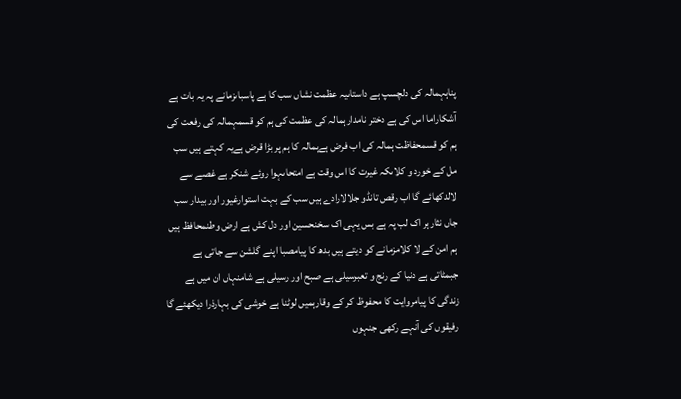پناہہمالہ کی دلچسپ ہے داستاںیہ عظمت نشاں سب کا ہے پاسباںزمانے پہ یہ بات ہے آشکاراما اس کی ہے دختر نامدارہمالہ کی عظمت کی ہم کو قسمہمالہ کی رفعت کی ہم کو قسمحفاظت ہمالہ کی اب فرض ہےہمالہ کا ہم پر بڑا قرض ہےیہ کہتے ہیں سب مل کے خورد و کلاںکہ غیرت کا اس وقت ہے امتحاںہوا روئے شنکر ہے غصے سے لالدکھائے گا اب رقص تانڈو جلالارادے ہیں سب کے بہت استوارغیور اور بیدار سب جاں نثارہر اک لب پہ ہے بس یہی اک سخنحسین اور دل کش ہے ارض وطنمحافظ ہیں ہم امن کے لا کلامزمانے کو دیتے ہیں بدھ کا پیامصبا اپنے گلشن سے جاتی ہے جبمٹاتی ہے دنیا کے رنج و تعبرسیلی ہے صبح اور رسیلی ہے شامنہاں ان میں ہے زندگی کا پیامروایت کا محفوظ کر کے وقارہمیں لوٹنا ہے خوشی کی بہارذرا دیکھئے گا رفیقوں کی آنہے رکھی جنہوں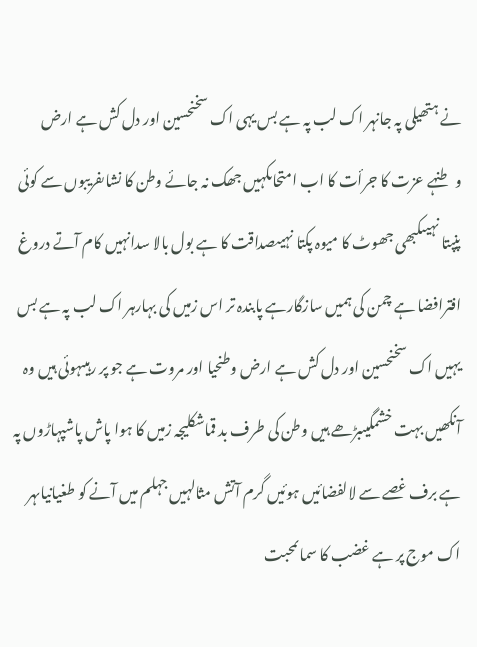نے ہتھیلی پہ جانہر اک لب پہ ہے بس یہی اک سخنحسین اور دل کش ہے ارض وطنہے عزت کا جرأت کا اب امتحاںکہیں جھک نہ جائے وطن کا نشاںفریبوں سے کوئی پنپتا نہیںکبھی جھوٹ کا میوہ پکتا نہیںصداقت کا ہے بول بالا سدانہیں کام آتے دروغ افترافضا ہے چمن کی ہمیں سازگارہے پابندہ تر اس زمیں کی بہارہر اک لب پہ ہے بس یہیں اک سخنحسین اور دل کش ہے ارض وطنحیا اور مروت ہے جو پر رہیںہوئی ہیں وہ آنکھیں بہت خشمگیںبڑھے ہیں وطن کی طرف بد قماشکلیجہ زمیں کا ہوا پاش پاشپہاڑوں پہ ہے برف غصے سے لالفضائیں ہوئیں گرم آتش مثالہیں جہلم میں آنے کو طغیانیاںہر اک موج پر ہے غضب کا سماںمحبت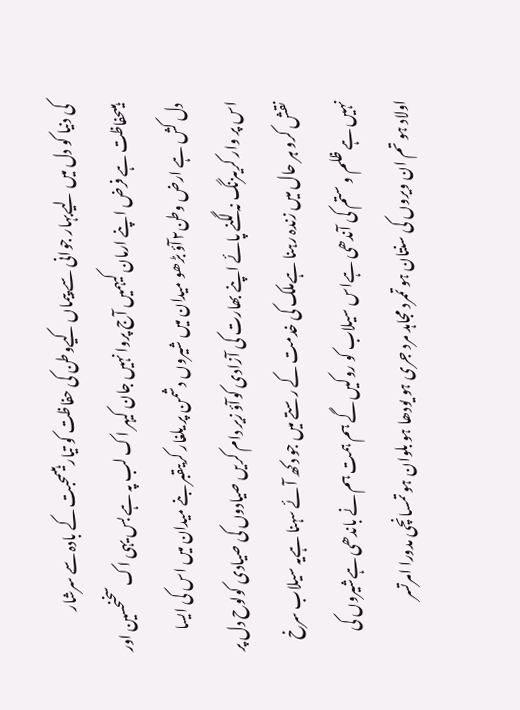کی دنیا کو دل میں لیےبہار جوانی سے پیماں کیےوطن کی حفاظت کو تیار ہیںمحبت کے بادہ سے سرشار ہیںحفاظت ہے فرض اپنے ارمان کیہمیں آج پروا نہیں جان کیہر اک لب پہ ہے بس یہی اک سخنحسین اور دل کش ہے ارض وطن۲آؤ بڑھو میدان میں شیروں دشمن پر یلغار کریںقبر بنے میدان میں اس کی ایسا اس پر وار کریںزنگ نہ لگنے پائے اپنے بھارت کی آزادی کوآؤ زیر دام کریں صیادوں کی صیادی کولوح دل پر نقش کرو ہر حال میں زندہ رہنا ہےملک کی خدمت کے رستے میں جو دکھ آئے سہنا ہےیہ سیلاب سرخ نہیں ہے ظلم و ستم کی آندھی ہےاس سیلاب کو روکیں گے ہم ہمت ہم نے باندھی ہےشیروں کی اولاد ہو تم ان ویروں کی سنتان ہو تممرد مجاہد مرد جری ہو یودھا ہو بلوان ہو تمسانچی مدورا امرتسر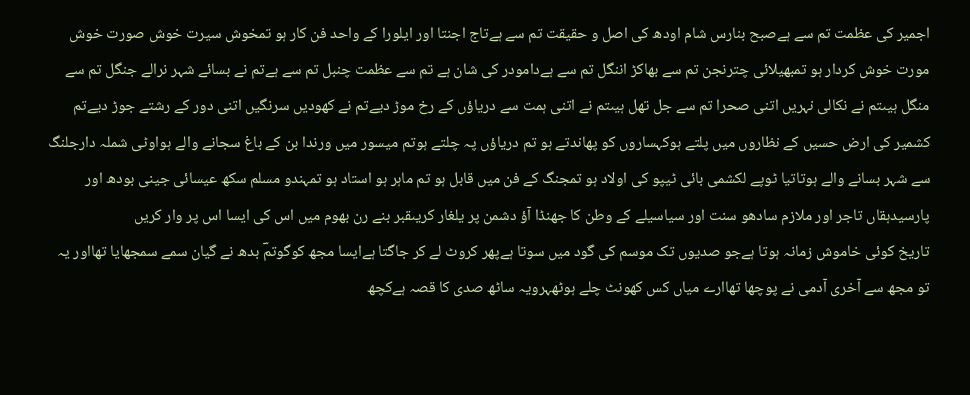اجمیر کی عظمت تم سے ہےصبح بنارس شام اودھ کی اصل و حقیقت تم سے ہےتاج اجنتا اور ایلورا کے واحد فن کار ہو تمخوش سیرت خوش صورت خوش مورت خوش کردار ہو تمبھیلائی چترنجن تم سے بھاکڑ اننگل تم سے ہےدامودر کی شان ہے تم سے عظمت چنبل تم سے ہےتم نے بسائے شہر نرالے جنگل تم سے منگل ہیںتم نے نکالی نہریں اتنی صحرا تم سے جل تھل ہیںتم نے اتنی ہمت سے دریاؤں کے رخ موڑ دیےتم نے کھودیں سرنگیں اتنی دور کے رشتے جوڑ دیےتم کشمیر کی ارض حسیں کے نظاروں میں پلتے ہوکہساروں کو پھاندتے ہو تم دریاؤں پہ چلتے ہوتم میسور میں ورندا بن کے باغ سجانے والے ہواوٹی شملہ دارجلنگ سے شہر بسانے والے ہوتاتیا ٹوپے لکشمی بائی ٹیپو کی اولاد ہو تمجنگ کے فن میں قابل ہو تم ماہر ہو استاد ہو تمہندو مسلم سکھ عیسائی جینی بودھ اور پارسیدہقاں تاجر اور ملازم سادھو سنت اور سیاسیلے کے وطن کا جھنڈا آؤ دشمن پر یلغار کریںقبر بنے رن بھوم میں اس کی ایسا اس پر وار کریں
تاریخ کوئی خاموش زمانہ ہوتا ہےجو صدیوں تک موسم کی گود میں سوتا ہےپھر کروٹ لے کر جاگتا ہےایسا مجھ کوگوتمؔ بدھ نے گیان سمے سمجھایا تھااور یہ تو مجھ سے آخری آدمی نے پوچھا تھاارے میاں کس کھونٹ چلے ہوٹھہرویہ ساٹھ صدی کا قصہ ہےکچھ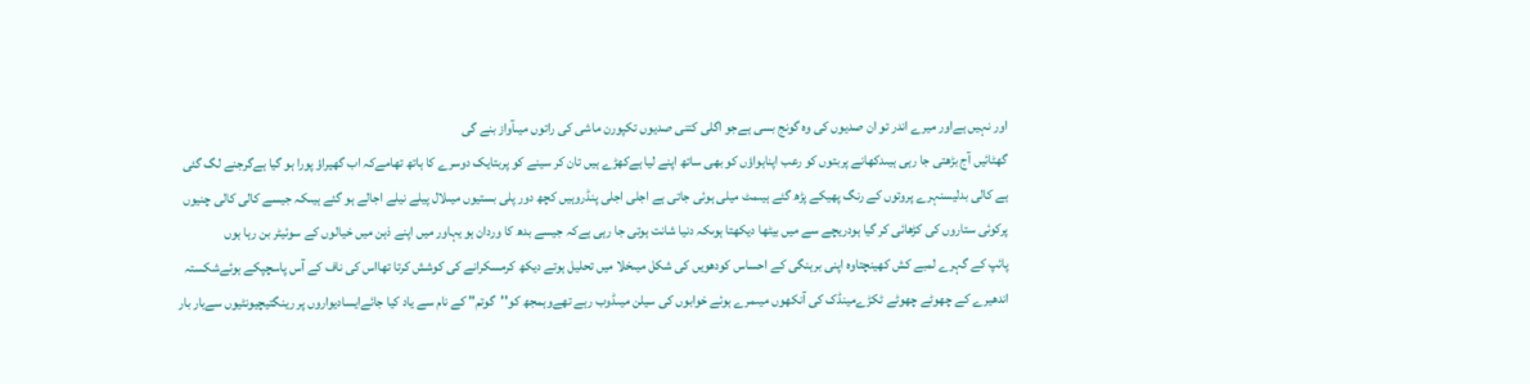اور نہیں ہےاور میرے اندر تو ان صدیوں کی وہ گونج بسی ہےجو اگلی کتنی صدیوں تکپورن ماشی کی راتوں میںآواز بنے گی
گھٹائیں آج بڑھتی جا رہی ہیںدکھانے پربتوں کو رعب اپناہواؤں کو بھی ساتھ اپنے لیا ہےکھڑے ہیں تان کر سینے کو پربتایک دوسرے کا ہاتھ تھامےکہ اب گھیراؤ پورا ہو گیا ہےگرجنے لگ گئی ہے کالی بدلیسنہرے پروتوں کے رنگ پھیکے پڑھ گئے ہیںمٹ میلی ہوئی جاتی ہے اجلی اجلی پنڈروہیں کچھ دور پلی بستیوں میںلال پیلے نیلے اجالے ہو گئے ہیںکہ جیسے کالی کالی چنیوں پرکوئی ستاروں کی کڑھائی کر گیا ہودریچے سے میں بیٹھا دیکھتا ہوںکہ دنیا شانت ہوتی جا رہی ہےکہ جیسے بدھ کا وردان ہو یہاور میں اپنے ذہن میں خیالوں کے سوئیٹر بن رہا ہوں
پائپ کے گہرے لمبے کش کھینچتاوہ اپنی برہنگی کے احساس کودھویں کی شکل میںخلا میں تحلیل ہوتے دیکھ کرمسکرانے کی کوشش کرتا تھااس کی ناف کے آس پاسچپکے ہوئےشکستہ اندھیرے کے چھوٹے چھوٹے ٹکڑےمینڈک کی آنکھوں میںمرے ہوئے خوابوں کی سیلن میںڈوب رہے تھےوہمجھ کو''گوتم'' کے نام سے یاد کیا جائےایسادیواروں پر رینگتیچیونٹیوں سےبار بار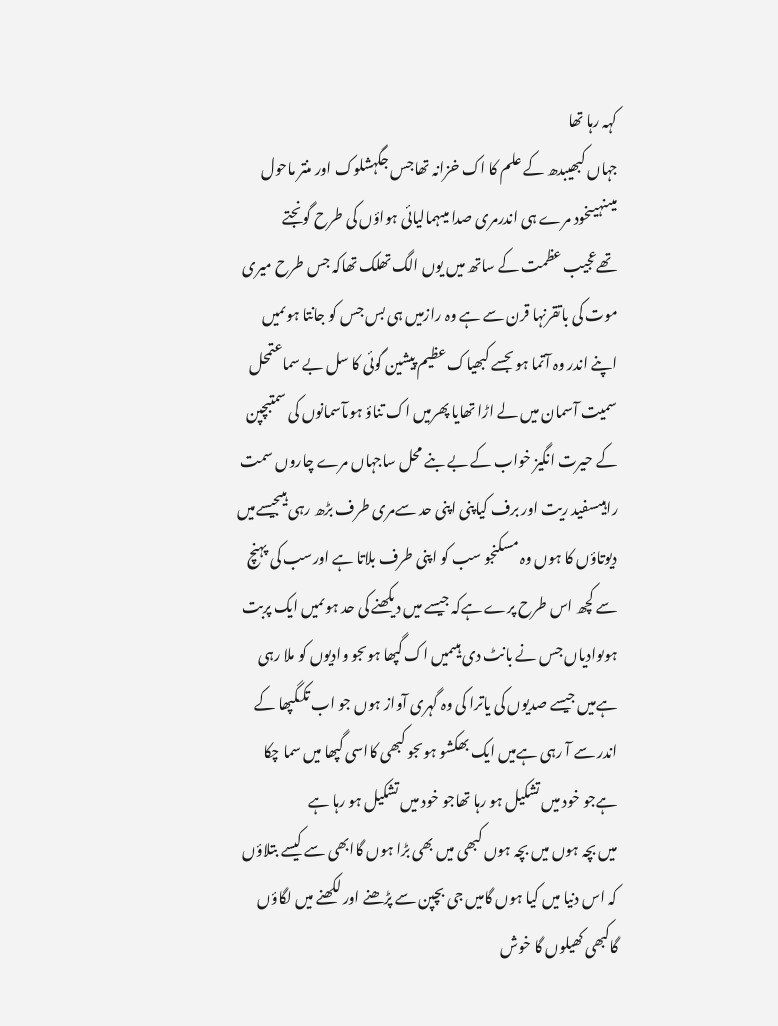کہہ رہا تھا
جہاں کبھیبدھ کے علم کا اک خزانہ تھاجس جگہشلوک اور منتر ماحول میںنہیںخود مرے ہی اندرمری صدا میںہمالیائی ہواؤں کی طرح گونجتے تھےعجیب عظمت کے ساتھ میں یوں الگ تھلک تھاکہ جس طرح میری موت کی باتقرنہا قرن سے ہے وہ رازمیں ہی بس جس کو جانتا ہوںمیں اپنے اندر وہ آتما ہوںجسے کبھیاک عظیم پیشین گوئی کا سل بے سماعتمحل سمیت آسمان میں لے اڑا تھایا پھرمیں اک تناؤ ہوںآسمانوں کی سمتبچپن کے حیرت انگیز خواب کے بے بنے محل ساجہاں مرے چاروں سمت راہیںسفید ریت اور برف کیاپنی اپنی حد سےمری طرف بڑھ رہی ہیںجیسےمیں دیوتاؤں کا ہوں وہ مسکنجو سب کو اپنی طرف بلاتا ہے اورسب کی پہنچ سے کچھ اس طرح پرے ہےکہ جیسے میں دیکھنے کی حد ہوںمیں ایک پربت ہوںوادیاں جس نے بانٹ دی ہیںمیں اک گپھا ہوںجو وادیوں کو ملا رہی ہےمیں جیسے صدیوں کی یاترا کی وہ گہری آواز ہوں جو اب تکگپھا کے اندر سے آ رہی ہےمیں ایک بھکشو ہوںجو کبھی کااسی گپھا میں سما چکا ہےجو خود میں تشکیل ہو رہا تھاجو خود میں تشکیل ہو رہا ہے
میں بچہ ہوں میں بچہ ہوں کبھی میں بھی بڑا ہوں گاابھی سے کیسے بتلاؤں کہ اس دنیا میں کیا ہوں گامیں جی بچپن سے پڑھنے اور لکھنے میں لگاؤں گاکبھی کھیلوں گا خوش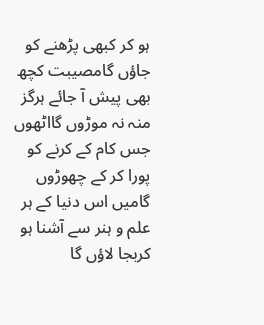ہو کر کبھی پڑھنے کو جاؤں گامصیبت کچھ بھی پیش آ جائے ہرگز منہ نہ موڑوں گااٹھوں جس کام کے کرنے کو پورا کر کے چھوڑوں گامیں اس دنیا کے ہر علم و ہنر سے آشنا ہو کربجا لاؤں گا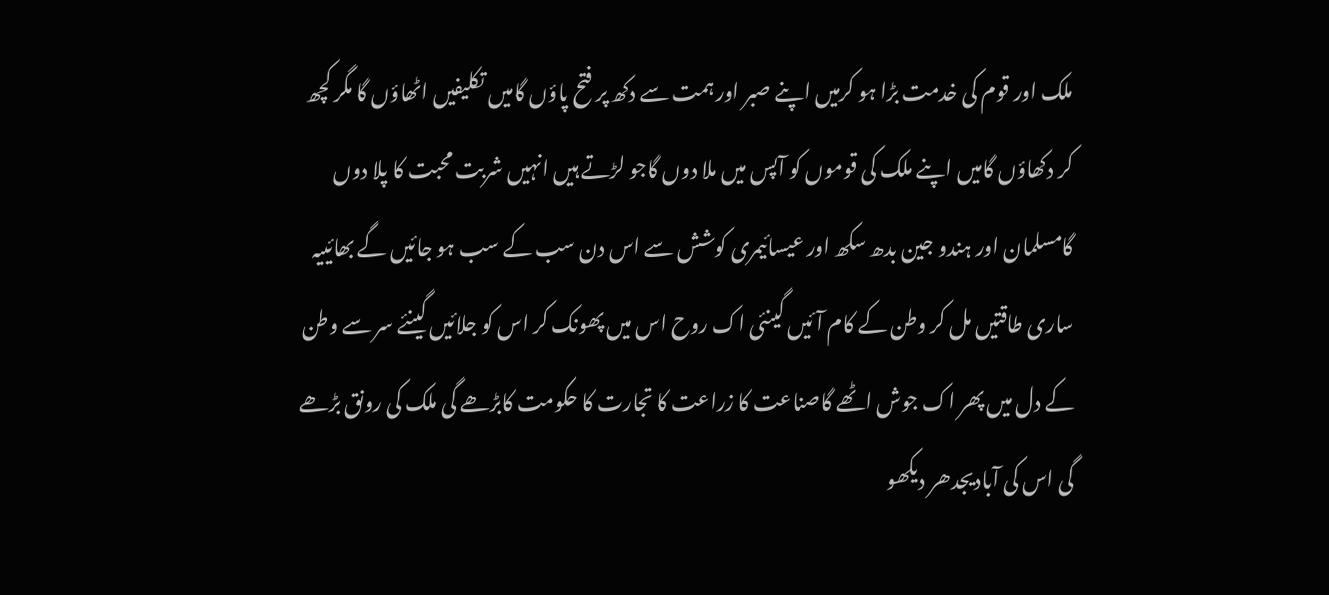ملک اور قوم کی خدمت بڑا ہو کرمیں اپنے صبر اور ہمت سے دکھ پر فتح پاؤں گامیں تکلیفیں اٹھاؤں گا مگر کچھ کر دکھاؤں گامیں اپنے ملک کی قوموں کو آپس میں ملا دوں گاجو لڑتے ہیں انہیں شربت محبت کا پلا دوں گامسلمان اور ہندو جین بدھ سکھ اور عیسائیمری کوشش سے اس دن سب کے سب ہو جائیں گے بھائییہ ساری طاقتیں مل کر وطن کے کام آئیں گینئی اک روح اس میں پھونک کر اس کو جلائیں گینئے سر سے وطن کے دل میں پھر اک جوش اٹھے گاصناعت کا زراعت کا تجارت کا حکومت کابڑھے گی ملک کی رونق بڑھے گی اس کی آبادیجدھر دیکھو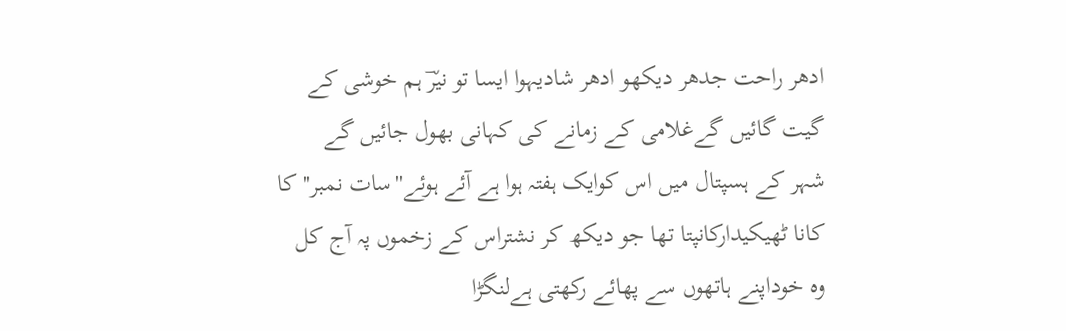ادھر راحت جدھر دیکھو ادھر شادیہوا ایسا تو نیرؔ ہم خوشی کے گیت گائیں گےغلامی کے زمانے کی کہانی بھول جائیں گے
شہر کے ہسپتال میں اس کوایک ہفتہ ہوا ہے آئے ہوئے''سات نمبر'' کا کانا ٹھیکیدارکانپتا تھا جو دیکھ کر نشتراس کے زخموں پہ آج کل وہ خوداپنے ہاتھوں سے پھائے رکھتی ہےلنگڑا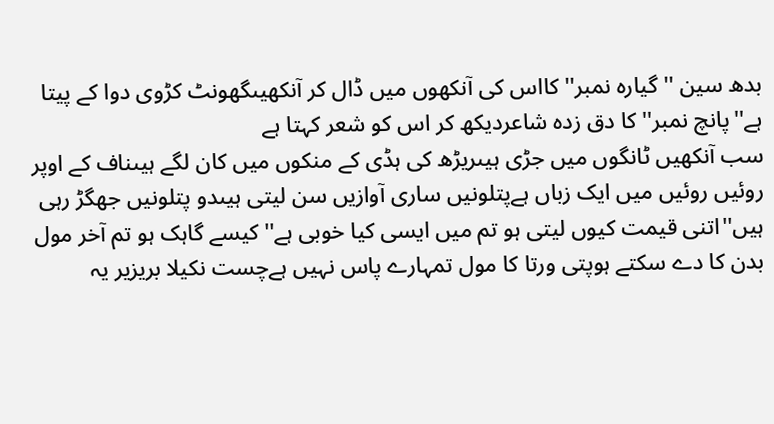بدھ سین ''گیارہ نمبر'' کااس کی آنکھوں میں ڈال کر آنکھیںگھونٹ کڑوی دوا کے پیتا ہے''پانچ نمبر'' کا دق زدہ شاعردیکھ کر اس کو شعر کہتا ہے
سب آنکھیں ٹانگوں میں جڑی ہیںریڑھ کی ہڈی کے منکوں میں کان لگے ہیںناف کے اوپر روئیں روئیں میں ایک زباں ہےپتلونیں ساری آوازیں سن لیتی ہیںدو پتلونیں جھگڑ رہی ہیں''اتنی قیمت کیوں لیتی ہو تم میں ایسی کیا خوبی ہے''کیسے گاہک ہو تم آخر مول بدن کا دے سکتے ہوپتی ورتا کا مول تمہارے پاس نہیں ہےچست نکیلا بریزیر یہ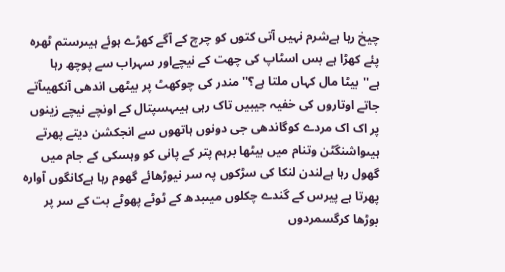چیخ رہا ہےشرم نہیں آتی کتوں کو چرچ کے آگے کھڑے ہوئے ہیںرستم ٹھرہ پئے کھڑا ہے بس اسٹاپ کی چھت کے نیچےاور سہراب سے پوچھ رہا ہے''بیٹا مال کہاں ملتا ہے؟''مندر کی چوکھٹ پر بیٹھی اندھی آنکھیںآتے جاتے اوتاروں کی خفیہ جیبیں تاک رہی ہیںہسپتال کے اونچے نیچے زینوں پر اک اک مردے کوگاندھی جی دونوں ہاتھوں سے انجکشن دیتے پھرتے ہیںواشنگٹن وتنام میں بیٹھا برہم پتر کے پانی کو وہسکی کے جام میں گھول رہا ہےلندن لنکا کی سڑکوں پہ سر نیوڑھائے گھوم رہا ہےکانگوں آوارہ پھرتا ہے پیرس کے گندے چکلوں میںبدھ کے ٹوٹے پھوٹے بت کے سر پر بوڑھا کرگسمردوں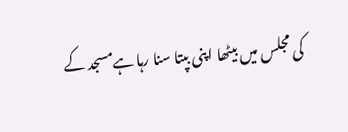کی مجلس میں بیٹھا اپنی بپتا سنا رہا ہےمسجد کے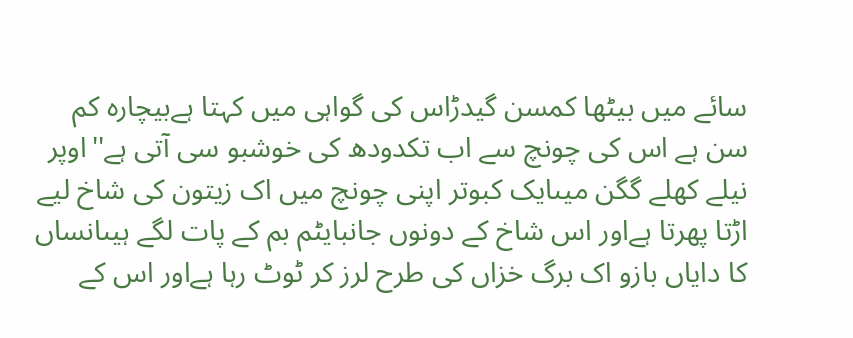سائے میں بیٹھا کمسن گیدڑاس کی گواہی میں کہتا ہےبیچارہ کم سن ہے اس کی چونچ سے اب تکدودھ کی خوشبو سی آتی ہے''اوپر نیلے کھلے گگن میںایک کبوتر اپنی چونچ میں اک زیتون کی شاخ لیے اڑتا پھرتا ہےاور اس شاخ کے دونوں جانبایٹم بم کے پات لگے ہیںانساں کا دایاں بازو اک برگ خزاں کی طرح لرز کر ٹوٹ رہا ہےاور اس کے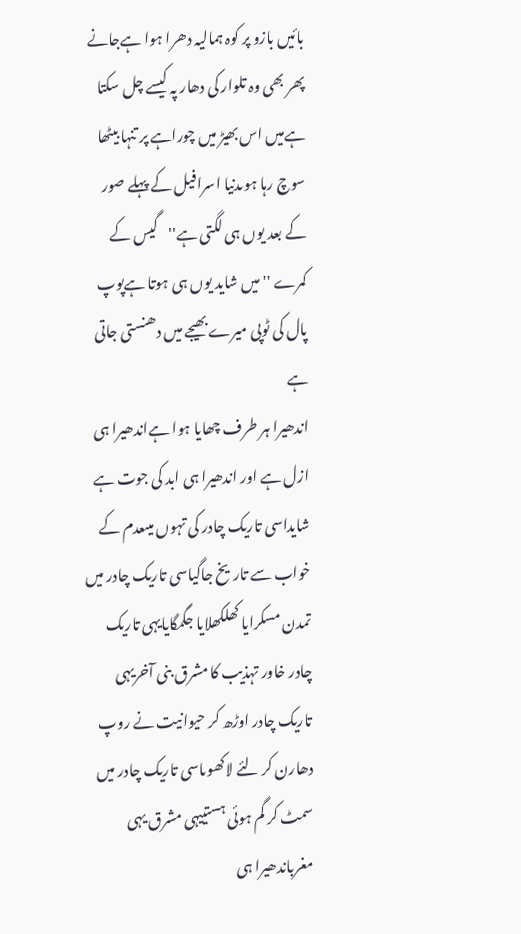بائیں بازو پر کوہ ہمالیہ دھرا ہوا ہےجانے پھر بھی وہ تلوار کی دھار پہ کیسے چل سکتا ہےمیں اس بھیڑ میں چوراہے پر تنہا بیٹھا سوچ رہا ہوںدنیا اسرافیل کے پہلے صور کے بعد یوں ہی لگتی ہے''گیس کے کمرے ''میں شاید یوں ہی ہوتا ہےپوپ پال کی ٹوپی میرے بھیجے میں دھنستی جاتی ہے
اندھیرا ہر طرف چھایا ہوا ہےاندھیرا ہی ازل ہے اور اندھیرا ہی ابد کی جوت ہے شایداسی تاریک چادر کی تہوں میںعدم کے خواب سے تاریخ جاگیاسی تاریک چادر میں تمدن مسکرایا کھلکھلایا جگمگایایہی تاریک چادر خاور تہذیب کا مشرق بنی آخریہی تاریک چادر اوڑھ کر حیوانیت نے روپ دھارن کر لئے لاکھوںاسی تاریک چادر میں سمٹ کر گم ہوئی ہستییہی مشرق یہی مغرباندھیرا ہی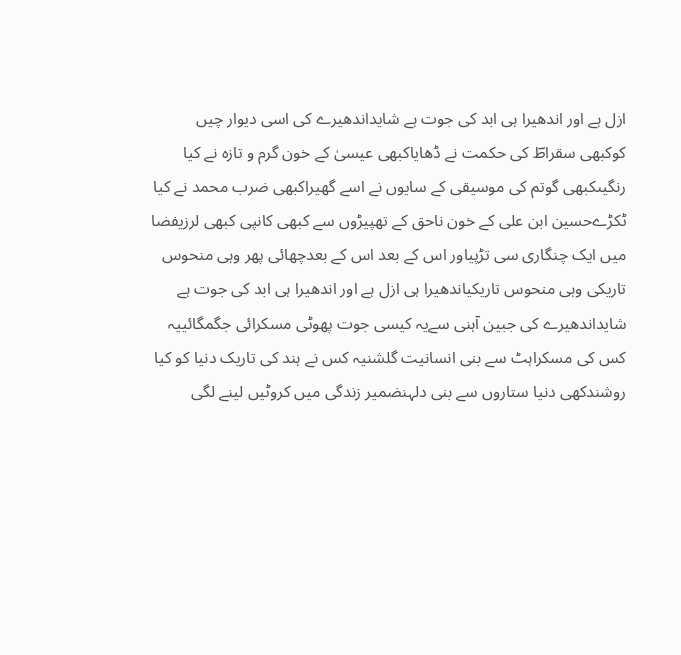ازل ہے اور اندھیرا ہی ابد کی جوت ہے شایداندھیرے کی اسی دیوار چیں کوکبھی سقراطؔ کی حکمت نے ڈھایاکبھی عیسیٰ کے خون گرم و تازہ نے کیا رنگیںکبھی گوتم کی موسیقی کے سایوں نے اسے گھیراکبھی ضرب محمد نے کیا ٹکڑےحسین ابن علی کے خون ناحق کے تھپیڑوں سے کبھی کانپی کبھی لرزیفضا میں ایک چنگاری سی تڑپیاور اس کے بعد اس کے بعدچھائی پھر وہی منحوس تاریکی وہی منحوس تاریکیاندھیرا ہی ازل ہے اور اندھیرا ہی ابد کی جوت ہے شایداندھیرے کی جبین آہنی سےیہ کیسی جوت پھوٹی مسکرائی جگمگائییہ کس کی مسکراہٹ سے بنی انسانیت گلشنیہ کس نے ہند کی تاریک دنیا کو کیا روشندکھی دنیا ستاروں سے بنی دلہنضمیر زندگی میں کروٹیں لینے لگی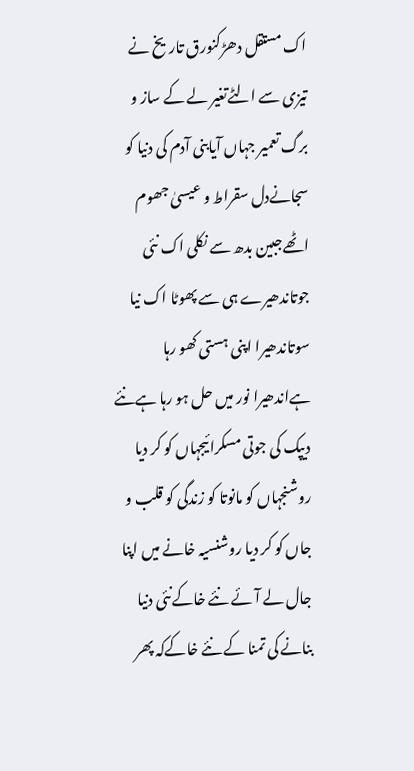اک مستقل دھڑکنورق تاریخ نے تیزی سے الٹےتغیر لے کے ساز و برگ تعمیر جہاں آیابنی آدم کی دنیا کو سجانےدل سقراط و عیسیٰ جھوم اٹھےجبین بدھ سے نکلی اک نئی جوتاندھیرے ہی سے پھوٹا اک نیا سوتاندھیرا اپنی ہستی کھو رہا ہےاندھیرا نور میں حل ہو رہا ہےنئے دیپک کی جوتی مسکرائیجہاں کو کر دیا روشنجہاں کو مانوتا کو زندگی کو قلب و جاں کو کر دیا روشنسیہ خانے میں اپنا جال لے آئے نئے خاکےنئی دنیا بنانے کی تمنا کے نئے خاکےکہ پھر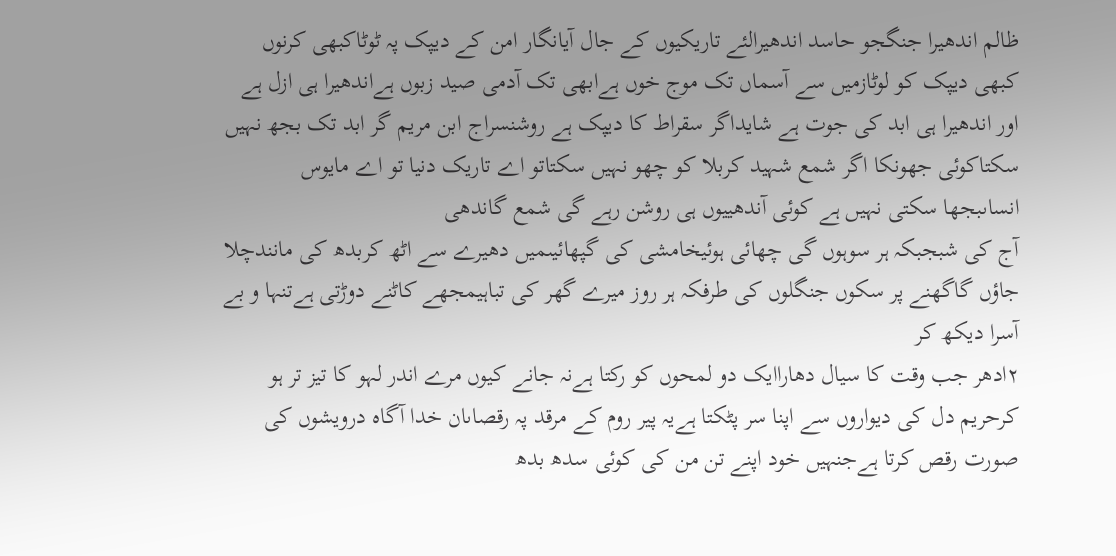ظالم اندھیرا جنگجو حاسد اندھیرالئے تاریکیوں کے جال آیانگار امن کے دیپک پہ ٹوٹاکبھی کرنوں کبھی دیپک کو لوٹازمیں سے آسماں تک موج خوں ہےابھی تک آدمی صید زبوں ہےاندھیرا ہی ازل ہے اور اندھیرا ہی ابد کی جوت ہے شایداگر سقراط کا دیپک ہے روشنسراج ابن مریم گر ابد تک بجھ نہیں سکتاکوئی جھونکا اگر شمع شہید کربلا کو چھو نہیں سکتاتو اے تاریک دنیا تو اے مایوس انساںبجھا سکتی نہیں ہے کوئی آندھییوں ہی روشن رہے گی شمع گاندھی
آج کی شبجبکہ ہر سوہوں گی چھائی ہوئیخامشی کی گپھائیںمیں دھیرے سے اٹھ کربدھ کی مانندچلا جاؤں گاگھنے پر سکوں جنگلوں کی طرفکہ ہر روز میرے گھر کی تباہیمجھے کاٹنے دوڑتی ہےتنہا و بے آسرا دیکھ کر
۲ادھر جب وقت کا سیال دھاراایک دو لمحوں کو رکتا ہےنہ جانے کیوں مرے اندر لہو کا تیز تر ہو کرحریم دل کی دیواروں سے اپنا سر پٹکتا ہےیہ پیر روم کے مرقد پہ رقصاںان خدا آگاہ درویشوں کی صورت رقص کرتا ہےجنہیں خود اپنے تن من کی کوئی سدھ بدھ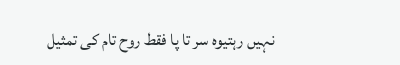نہیں رہتیوہ سر تا پا فقط روح تام کی تمثیل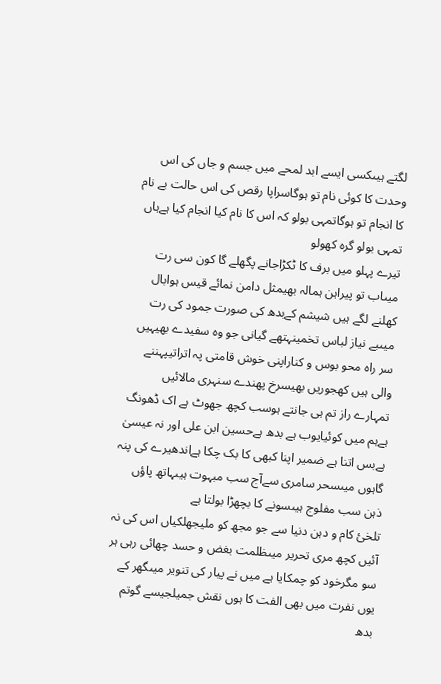لگتے ہیںکسی ایسے ابد لمحے میں جسم و جاں کی اس وحدت کا کوئی نام تو ہوگاسراپا رقص کی اس حالت بے نام کا انجام تو ہوگاتمہی بولو کہ اس کا نام کیا انجام کیا ہےہاں تمہی بولو گرہ کھولو
تیرے پہلو میں برف کا ٹکڑاجانے پگھلے گا کون سی رت میںاب تو پیراہن ہمالہ بھیمثل دامن نمائے قیس ہوابال کھلنے لگے ہیں شیشم کےبدھ کی صورت جمود کی رت میںبے نیاز لباس تخمینہتھے گیانی جو وہ سفیدے بھیہیں سر راہ محو بوس و کناراپنی خوش قامتی پہ اتراتیپہننے والی ہیں کھجوریں بھیسرخ پھندے سنہری مالائیں
تمہارے راز تم ہی جانتے ہوسب کچھ جھوٹ ہے اک ڈھونگ ہےہم میں کوئیایوب ہے بدھ ہےحسین ابن علی اور نہ عیسیٰ ہےبس اتنا ہے ضمیر اپنا کبھی کا بک چکا ہےاندھیرے کی پنہ گاہوں میںسحر سامری سےآج سب مبہوت ہیںہاتھ پاؤں ذہن سب مفلوج ہیںسونے کا بچھڑا بولتا ہے
تلخیٔ کام و دہن دنیا سے جو مجھ کو ملیجھلکیاں اس کی نہ آئیں کچھ مری تحریر میںظلمت بغض و حسد چھائی رہی ہر سو مگرخود کو چمکایا ہے میں نے پیار کی تنویر میںگھر کے یوں نفرت میں بھی الفت كا ہوں نقش جمیلجیسے گوتم بدھ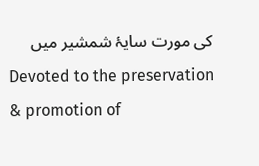کی مورت سایۂ شمشیر میں
Devoted to the preservation & promotion of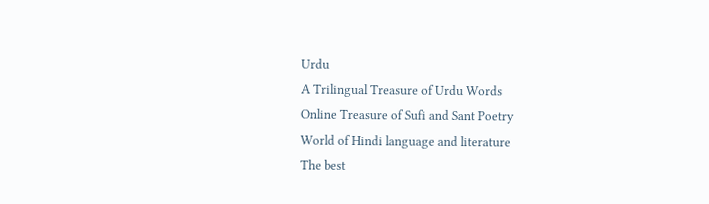Urdu
A Trilingual Treasure of Urdu Words
Online Treasure of Sufi and Sant Poetry
World of Hindi language and literature
The best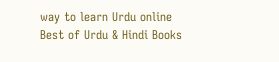way to learn Urdu online
Best of Urdu & Hindi Books